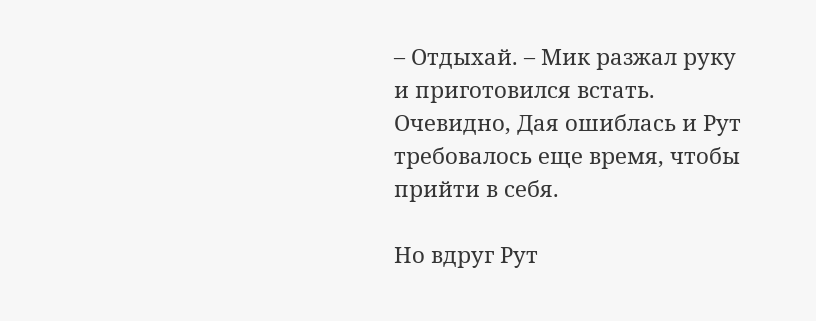– Отдыхай. – Мик разжал руку и приготовился встать. Очевидно, Дая ошиблась и Рут требовалось еще время, чтобы прийти в себя.

Но вдруг Рут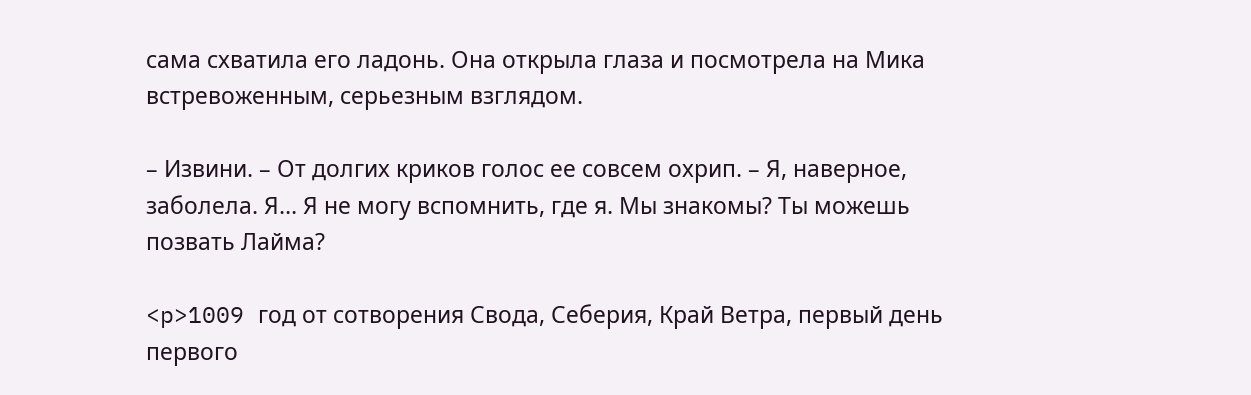сама схватила его ладонь. Она открыла глаза и посмотрела на Мика встревоженным, серьезным взглядом.

– Извини. – От долгих криков голос ее совсем охрип. – Я, наверное, заболела. Я… Я не могу вспомнить, где я. Мы знакомы? Ты можешь позвать Лайма?

<p>1009 год от сотворения Свода, Себерия, Край Ветра, первый день первого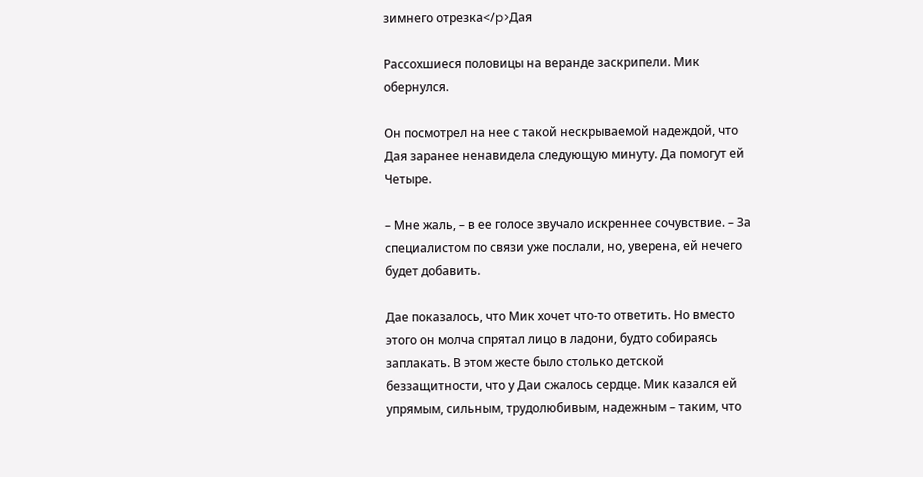зимнего отрезка</p>Дая

Рассохшиеся половицы на веранде заскрипели. Мик обернулся.

Он посмотрел на нее с такой нескрываемой надеждой, что Дая заранее ненавидела следующую минуту. Да помогут ей Четыре.

– Мне жаль, – в ее голосе звучало искреннее сочувствие. – За специалистом по связи уже послали, но, уверена, ей нечего будет добавить.

Дае показалось, что Мик хочет что-то ответить. Но вместо этого он молча спрятал лицо в ладони, будто собираясь заплакать. В этом жесте было столько детской беззащитности, что у Даи сжалось сердце. Мик казался ей упрямым, сильным, трудолюбивым, надежным – таким, что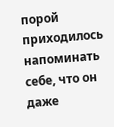порой приходилось напоминать себе, что он даже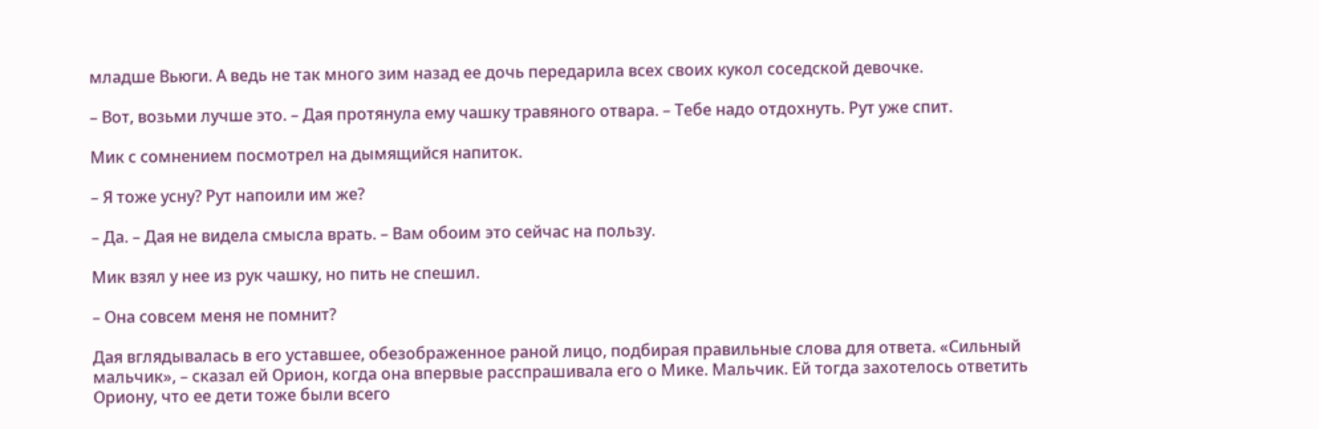младше Вьюги. А ведь не так много зим назад ее дочь передарила всех своих кукол соседской девочке.

– Вот, возьми лучше это. – Дая протянула ему чашку травяного отвара. – Тебе надо отдохнуть. Рут уже спит.

Мик с сомнением посмотрел на дымящийся напиток.

– Я тоже усну? Рут напоили им же?

– Да. – Дая не видела смысла врать. – Вам обоим это сейчас на пользу.

Мик взял у нее из рук чашку, но пить не спешил.

– Она совсем меня не помнит?

Дая вглядывалась в его уставшее, обезображенное раной лицо, подбирая правильные слова для ответа. «Сильный мальчик», – сказал ей Орион, когда она впервые расспрашивала его о Мике. Мальчик. Ей тогда захотелось ответить Ориону, что ее дети тоже были всего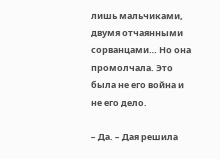лишь мальчиками, двумя отчаянными сорванцами… Но она промолчала. Это была не его война и не его дело.

– Да. – Дая решила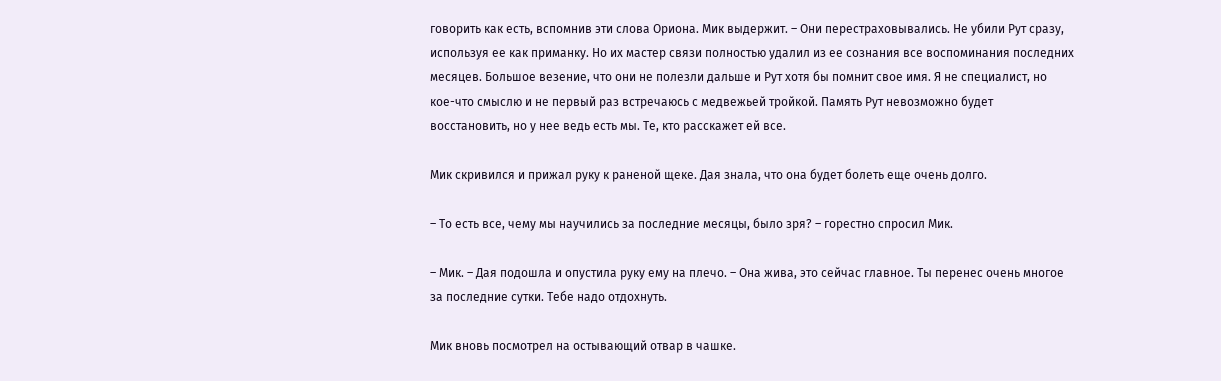говорить как есть, вспомнив эти слова Ориона. Мик выдержит. – Они перестраховывались. Не убили Рут сразу, используя ее как приманку. Но их мастер связи полностью удалил из ее сознания все воспоминания последних месяцев. Большое везение, что они не полезли дальше и Рут хотя бы помнит свое имя. Я не специалист, но кое-что смыслю и не первый раз встречаюсь с медвежьей тройкой. Память Рут невозможно будет восстановить, но у нее ведь есть мы. Те, кто расскажет ей все.

Мик скривился и прижал руку к раненой щеке. Дая знала, что она будет болеть еще очень долго.

– То есть все, чему мы научились за последние месяцы, было зря? – горестно спросил Мик.

– Мик. – Дая подошла и опустила руку ему на плечо. – Она жива, это сейчас главное. Ты перенес очень многое за последние сутки. Тебе надо отдохнуть.

Мик вновь посмотрел на остывающий отвар в чашке.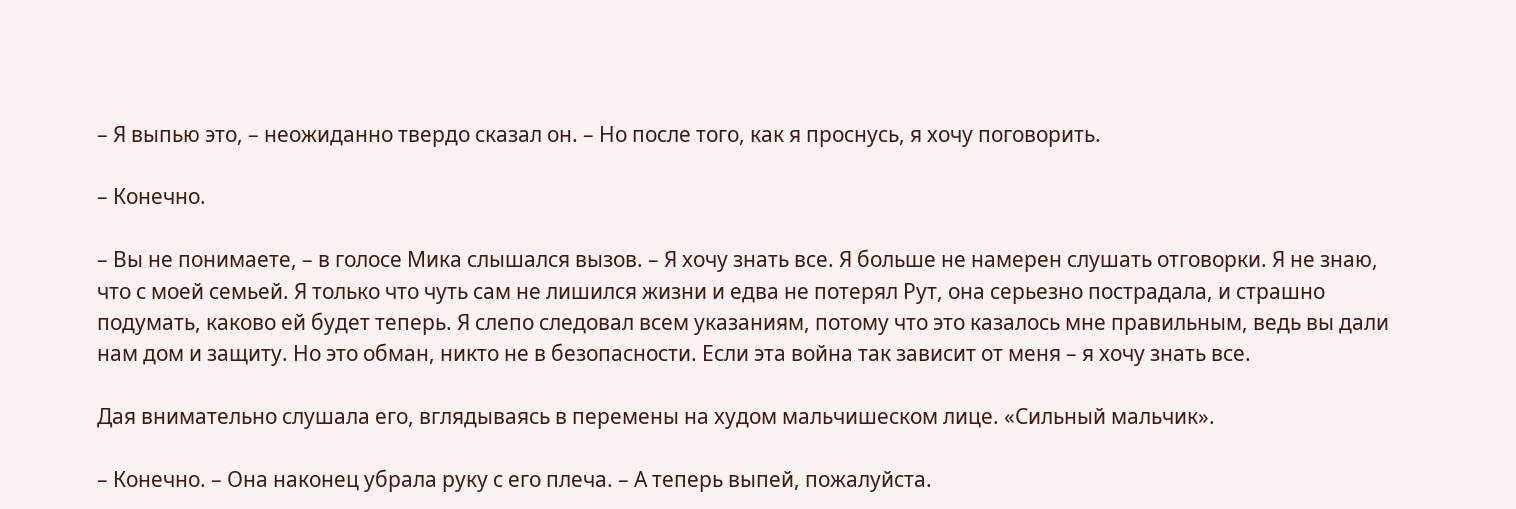– Я выпью это, – неожиданно твердо сказал он. – Но после того, как я проснусь, я хочу поговорить.

– Конечно.

– Вы не понимаете, – в голосе Мика слышался вызов. – Я хочу знать все. Я больше не намерен слушать отговорки. Я не знаю, что с моей семьей. Я только что чуть сам не лишился жизни и едва не потерял Рут, она серьезно пострадала, и страшно подумать, каково ей будет теперь. Я слепо следовал всем указаниям, потому что это казалось мне правильным, ведь вы дали нам дом и защиту. Но это обман, никто не в безопасности. Если эта война так зависит от меня – я хочу знать все.

Дая внимательно слушала его, вглядываясь в перемены на худом мальчишеском лице. «Сильный мальчик».

– Конечно. – Она наконец убрала руку с его плеча. – А теперь выпей, пожалуйста.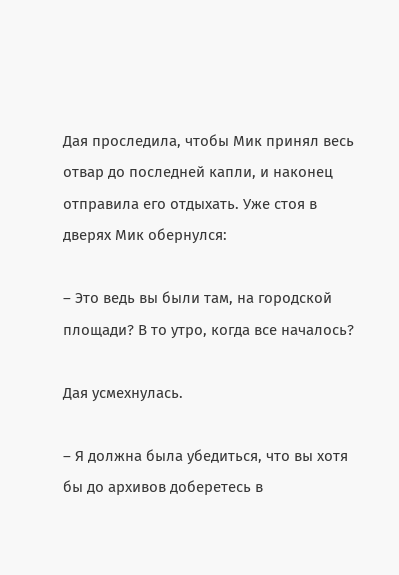Дая проследила, чтобы Мик принял весь отвар до последней капли, и наконец отправила его отдыхать. Уже стоя в дверях Мик обернулся:

– Это ведь вы были там, на городской площади? В то утро, когда все началось?

Дая усмехнулась.

– Я должна была убедиться, что вы хотя бы до архивов доберетесь в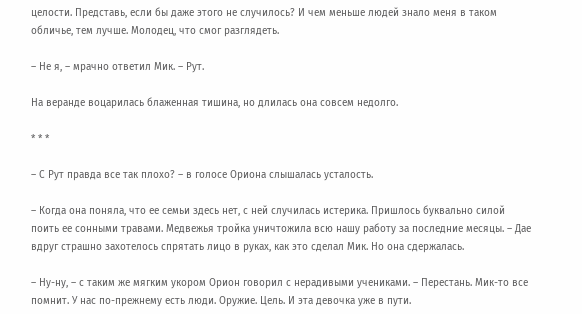целости. Представь, если бы даже этого не случилось? И чем меньше людей знало меня в таком обличье, тем лучше. Молодец, что смог разглядеть.

– Не я, – мрачно ответил Мик. – Рут.

На веранде воцарилась блаженная тишина, но длилась она совсем недолго.

* * *

– С Рут правда все так плохо? – в голосе Ориона слышалась усталость.

– Когда она поняла, что ее семьи здесь нет, с ней случилась истерика. Пришлось буквально силой поить ее сонными травами. Медвежья тройка уничтожила всю нашу работу за последние месяцы. – Дае вдруг страшно захотелось спрятать лицо в руках, как это сделал Мик. Но она сдержалась.

– Ну-ну, – с таким же мягким укором Орион говорил с нерадивыми учениками. – Перестань. Мик-то все помнит. У нас по-прежнему есть люди. Оружие. Цель. И эта девочка уже в пути.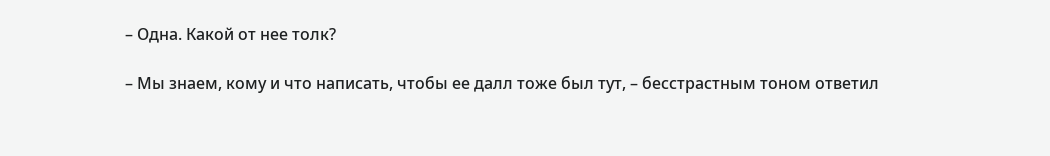– Одна. Какой от нее толк?

– Мы знаем, кому и что написать, чтобы ее далл тоже был тут, – бесстрастным тоном ответил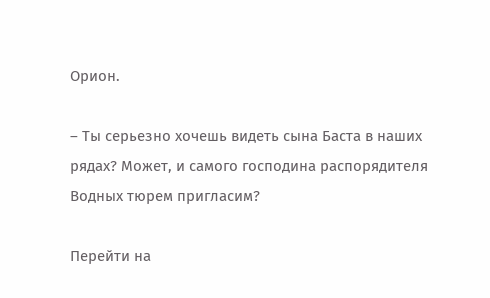Орион.

– Ты серьезно хочешь видеть сына Баста в наших рядах? Может, и самого господина распорядителя Водных тюрем пригласим?

Перейти на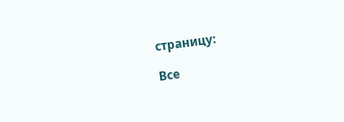страницу:

Все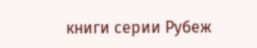книги серии Рубеж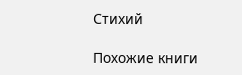Стихий

Похожие книги